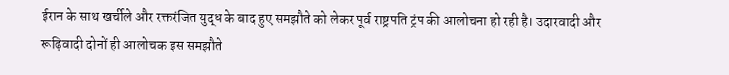ईरान के साथ खर्चीले और रक्तरंजित युद्ध के बाद हुए समझौते को लेकर पूर्व राष्ट्रपति ट्रंप की आलोचना हो रही है। उदारवादी और रूढ़िवादी दोनों ही आलोचक इस समझौते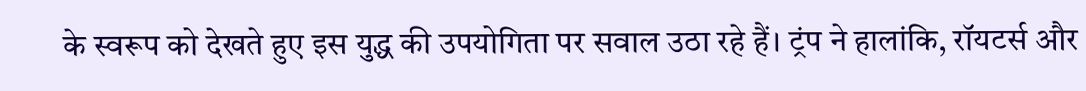के स्वरूप को देखते हुए इस युद्ध की उपयोगिता पर सवाल उठा रहे हैं। ट्रंप ने हालांकि, रॉयटर्स और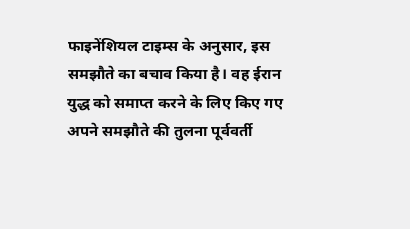फाइनेंशियल टाइम्स के अनुसार, इस समझौते का बचाव किया है। वह ईरान युद्ध को समाप्त करने के लिए किए गए अपने समझौते की तुलना पूर्ववर्ती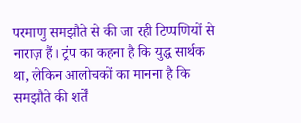परमाणु समझौते से की जा रही टिप्पणियों से नाराज़ हैं। ट्रंप का कहना है कि युद्ध सार्थक था, लेकिन आलोचकों का मानना है कि समझौते की शर्तें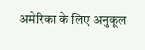अमेरिका के लिए अनुकूल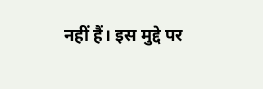नहीं हैं। इस मुद्दे पर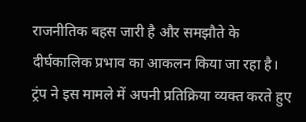राजनीतिक बहस जारी है और समझौते के दीर्घकालिक प्रभाव का आकलन किया जा रहा है। ट्रंप ने इस मामले में अपनी प्रतिक्रिया व्यक्त करते हुए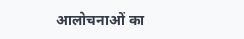आलोचनाओं का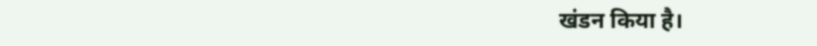खंडन किया है।